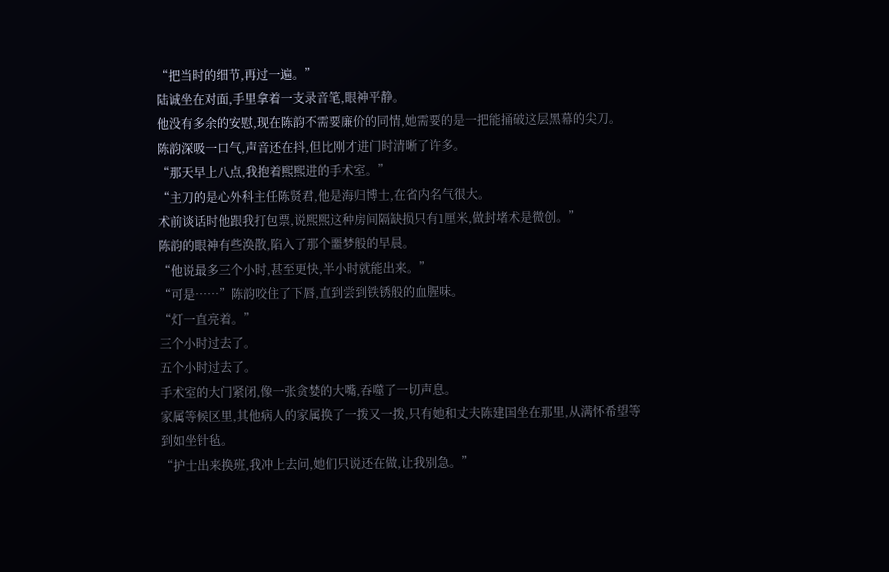“把当时的细节,再过一遍。”
陆诚坐在对面,手里拿着一支录音笔,眼神平静。
他没有多余的安慰,现在陈韵不需要廉价的同情,她需要的是一把能捅破这层黑幕的尖刀。
陈韵深吸一口气,声音还在抖,但比刚才进门时清晰了许多。
“那天早上八点,我抱着熙熙进的手术室。”
“主刀的是心外科主任陈贤君,他是海归博士,在省内名气很大。
术前谈话时他跟我打包票,说熙熙这种房间隔缺损只有1厘米,做封堵术是微创。”
陈韵的眼神有些涣散,陷入了那个噩梦般的早晨。
“他说最多三个小时,甚至更快,半小时就能出来。”
“可是……”陈韵咬住了下唇,直到尝到铁锈般的血腥味。
“灯一直亮着。”
三个小时过去了。
五个小时过去了。
手术室的大门紧闭,像一张贪婪的大嘴,吞噬了一切声息。
家属等候区里,其他病人的家属换了一拨又一拨,只有她和丈夫陈建国坐在那里,从满怀希望等到如坐针毡。
“护士出来换班,我冲上去问,她们只说还在做,让我别急。”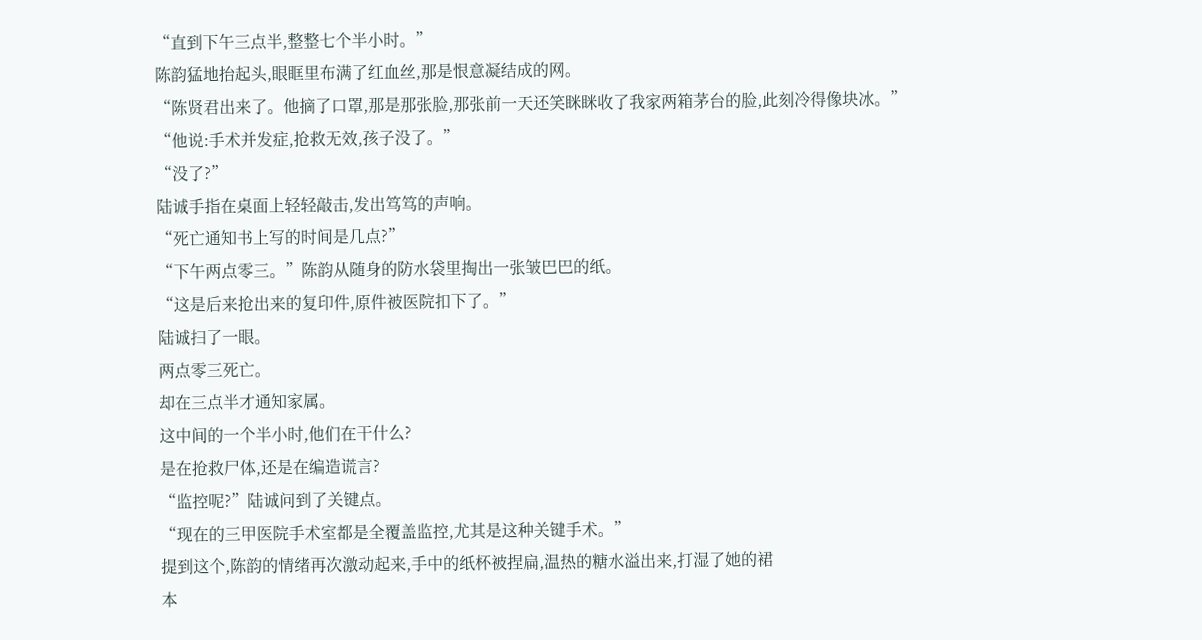“直到下午三点半,整整七个半小时。”
陈韵猛地抬起头,眼眶里布满了红血丝,那是恨意凝结成的网。
“陈贤君出来了。他摘了口罩,那是那张脸,那张前一天还笑眯眯收了我家两箱茅台的脸,此刻冷得像块冰。”
“他说:手术并发症,抢救无效,孩子没了。”
“没了?”
陆诚手指在桌面上轻轻敲击,发出笃笃的声响。
“死亡通知书上写的时间是几点?”
“下午两点零三。”陈韵从随身的防水袋里掏出一张皱巴巴的纸。
“这是后来抢出来的复印件,原件被医院扣下了。”
陆诚扫了一眼。
两点零三死亡。
却在三点半才通知家属。
这中间的一个半小时,他们在干什么?
是在抢救尸体,还是在编造谎言?
“监控呢?”陆诚问到了关键点。
“现在的三甲医院手术室都是全覆盖监控,尤其是这种关键手术。”
提到这个,陈韵的情绪再次激动起来,手中的纸杯被捏扁,温热的糖水溢出来,打湿了她的裙
本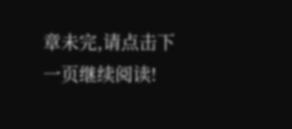章未完,请点击下一页继续阅读!